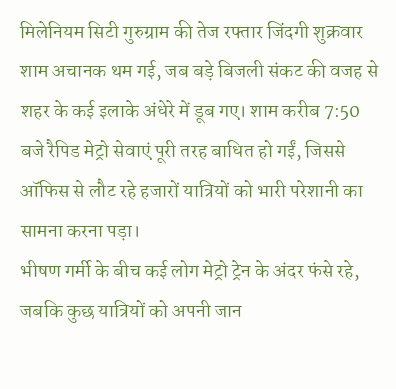मिलेनियम सिटी गुरुग्राम की तेज रफ्तार जिंदगी शुक्रवार शाम अचानक थम गई, जब बड़े बिजली संकट की वजह से शहर के कई इलाके अंधेरे में डूब गए। शाम करीब 7:50 बजे रैपिड मेट्रो सेवाएं पूरी तरह बाधित हो गईं, जिससे ऑफिस से लौट रहे हजारों यात्रियों को भारी परेशानी का सामना करना पड़ा।
भीषण गर्मी के बीच कई लोग मेट्रो ट्रेन के अंदर फंसे रहे, जबकि कुछ यात्रियों को अपनी जान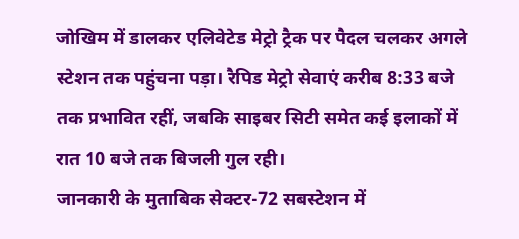जोखिम में डालकर एलिवेटेड मेट्रो ट्रैक पर पैदल चलकर अगले स्टेशन तक पहुंचना पड़ा। रैपिड मेट्रो सेवाएं करीब 8:33 बजे तक प्रभावित रहीं, जबकि साइबर सिटी समेत कई इलाकों में रात 10 बजे तक बिजली गुल रही।
जानकारी के मुताबिक सेक्टर-72 सबस्टेशन में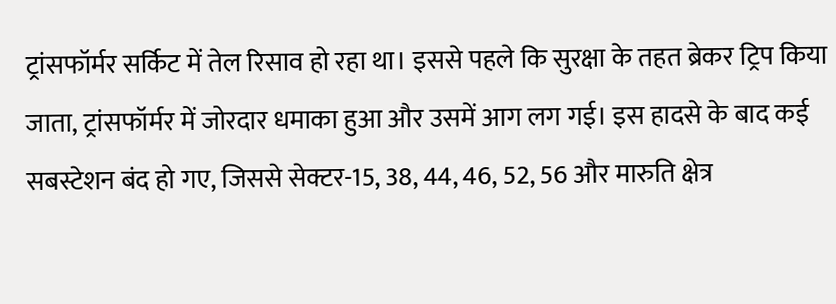ट्रांसफॉर्मर सर्किट में तेल रिसाव हो रहा था। इससे पहले कि सुरक्षा के तहत ब्रेकर ट्रिप किया जाता, ट्रांसफॉर्मर में जोरदार धमाका हुआ और उसमें आग लग गई। इस हादसे के बाद कई सबस्टेशन बंद हो गए, जिससे सेक्टर-15, 38, 44, 46, 52, 56 और मारुति क्षेत्र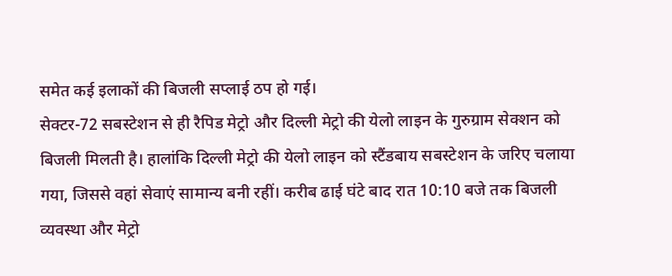समेत कई इलाकों की बिजली सप्लाई ठप हो गई।
सेक्टर-72 सबस्टेशन से ही रैपिड मेट्रो और दिल्ली मेट्रो की येलो लाइन के गुरुग्राम सेक्शन को बिजली मिलती है। हालांकि दिल्ली मेट्रो की येलो लाइन को स्टैंडबाय सबस्टेशन के जरिए चलाया गया, जिससे वहां सेवाएं सामान्य बनी रहीं। करीब ढाई घंटे बाद रात 10:10 बजे तक बिजली व्यवस्था और मेट्रो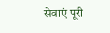सेवाएं पूरी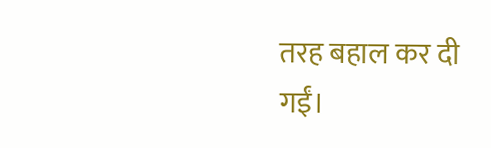तरह बहाल कर दी गईं।